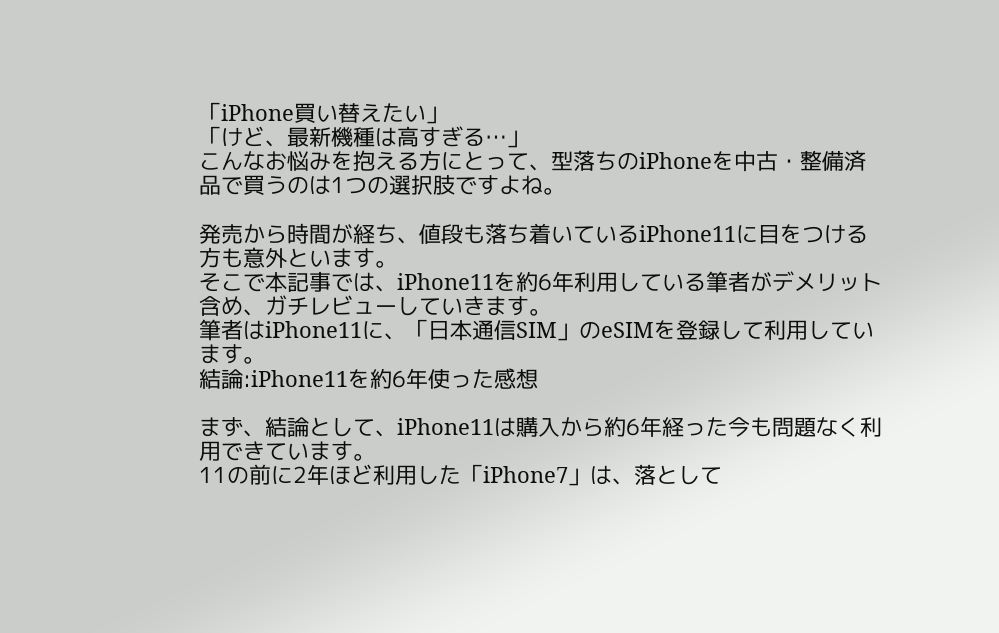「iPhone買い替えたい」
「けど、最新機種は高すぎる…」
こんなお悩みを抱える方にとって、型落ちのiPhoneを中古・整備済品で買うのは1つの選択肢ですよね。

発売から時間が経ち、値段も落ち着いているiPhone11に目をつける方も意外といます。
そこで本記事では、iPhone11を約6年利用している筆者がデメリット含め、ガチレビューしていきます。
筆者はiPhone11に、「日本通信SIM」のeSIMを登録して利用しています。
結論:iPhone11を約6年使った感想

まず、結論として、iPhone11は購入から約6年経った今も問題なく利用できています。
11の前に2年ほど利用した「iPhone7」は、落として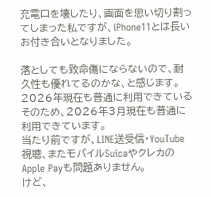充電口を壊したり、画面を思い切り割ってしまった私ですが、iPhone11とは長いお付き合いとなりました。

落としても致命傷にならないので、耐久性も優れてるのかな、と感じます。
2026年現在も普通に利用できている
そのため、2026年3月現在も普通に利用できています。
当たり前ですが、LINE送受信・YouTube視聴、またモバイルSuicaやクレカのApple Payも問題ありません。
けど、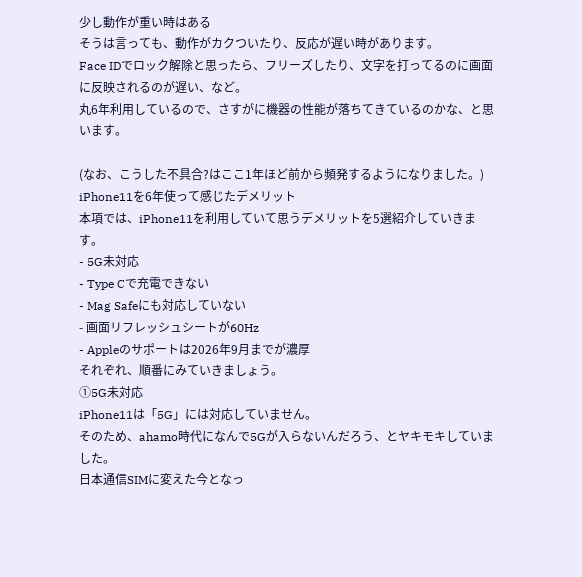少し動作が重い時はある
そうは言っても、動作がカクついたり、反応が遅い時があります。
Face IDでロック解除と思ったら、フリーズしたり、文字を打ってるのに画面に反映されるのが遅い、など。
丸6年利用しているので、さすがに機器の性能が落ちてきているのかな、と思います。

(なお、こうした不具合?はここ1年ほど前から頻発するようになりました。)
iPhone11を6年使って感じたデメリット
本項では、iPhone11を利用していて思うデメリットを5選紹介していきます。
- 5G未対応
- Type Cで充電できない
- Mag Safeにも対応していない
- 画面リフレッシュシートが60Hz
- Appleのサポートは2026年9月までが濃厚
それぞれ、順番にみていきましょう。
①5G未対応
iPhone11は「5G」には対応していません。
そのため、ahamo時代になんで5Gが入らないんだろう、とヤキモキしていました。
日本通信SIMに変えた今となっ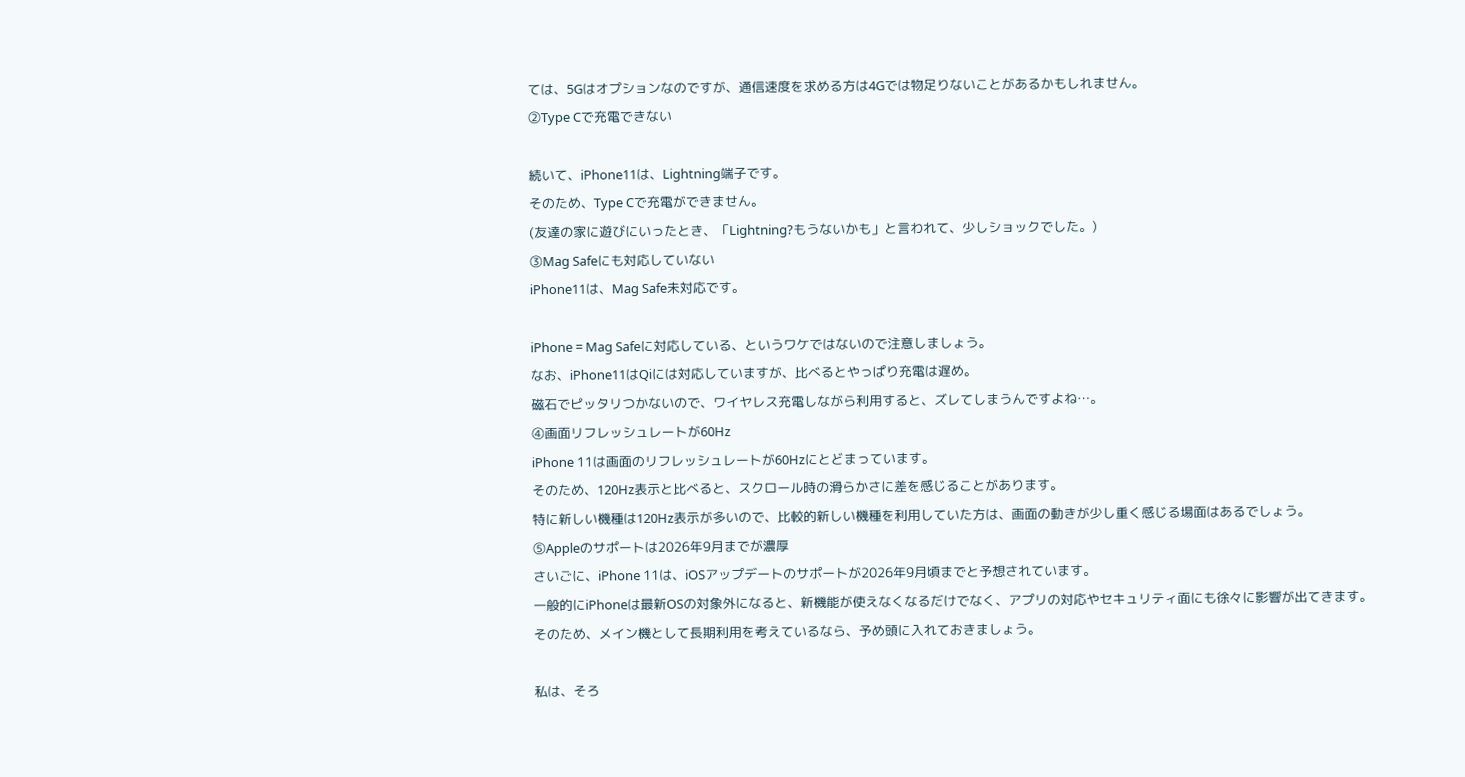ては、5Gはオプションなのですが、通信速度を求める方は4Gでは物足りないことがあるかもしれません。
②Type Cで充電できない

続いて、iPhone11は、Lightning端子です。
そのため、Type Cで充電ができません。
(友達の家に遊びにいったとき、「Lightning?もうないかも」と言われて、少しショックでした。)
③Mag Safeにも対応していない
iPhone11は、Mag Safe未対応です。

iPhone = Mag Safeに対応している、というワケではないので注意しましょう。
なお、iPhone11はQiには対応していますが、比べるとやっぱり充電は遅め。
磁石でピッタリつかないので、ワイヤレス充電しながら利用すると、ズレてしまうんですよね…。
④画面リフレッシュレートが60Hz
iPhone 11は画面のリフレッシュレートが60Hzにとどまっています。
そのため、120Hz表示と比べると、スクロール時の滑らかさに差を感じることがあります。
特に新しい機種は120Hz表示が多いので、比較的新しい機種を利用していた方は、画面の動きが少し重く感じる場面はあるでしょう。
⑤Appleのサポートは2026年9月までが濃厚
さいごに、iPhone 11は、iOSアップデートのサポートが2026年9月頃までと予想されています。
一般的にiPhoneは最新OSの対象外になると、新機能が使えなくなるだけでなく、アプリの対応やセキュリティ面にも徐々に影響が出てきます。
そのため、メイン機として長期利用を考えているなら、予め頭に入れておきましょう。

私は、そろ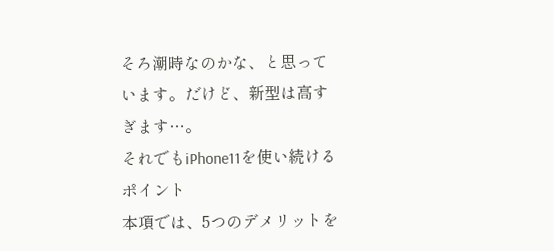そろ潮時なのかな、と思っています。だけど、新型は高すぎます…。
それでもiPhone11を使い続けるポイント
本項では、5つのデメリットを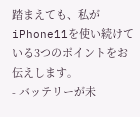踏まえても、私がiPhone11を使い続けている3つのポイントをお伝えします。
- バッテリーが未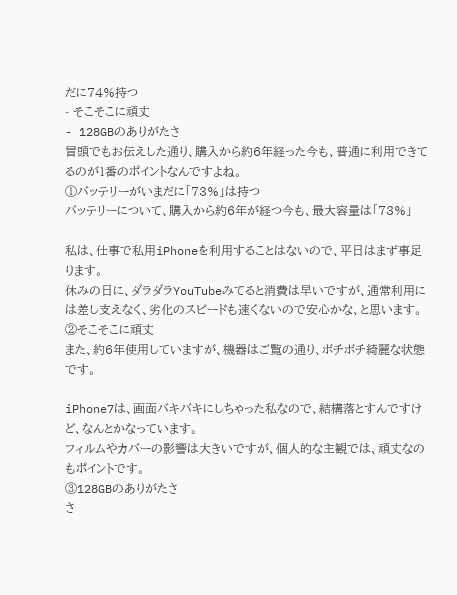だに74%持つ
- そこそこに頑丈
- 128GBのありがたさ
冒頭でもお伝えした通り、購入から約6年経った今も、普通に利用できてるのが1番のポイントなんですよね。
①バッテリーがいまだに「73%」は持つ
バッテリーについて、購入から約6年が経つ今も、最大容量は「73%」

私は、仕事で私用iPhoneを利用することはないので、平日はまず事足ります。
休みの日に、ダラダラYouTubeみてると消費は早いですが、通常利用には差し支えなく、劣化のスピードも速くないので安心かな、と思います。
②そこそこに頑丈
また、約6年使用していますが、機器はご覧の通り、ボチボチ綺麗な状態です。

iPhone7は、画面バキバキにしちゃった私なので、結構落とすんですけど、なんとかなっています。
フィルムやカバーの影響は大きいですが、個人的な主観では、頑丈なのもポイントです。
③128GBのありがたさ
さ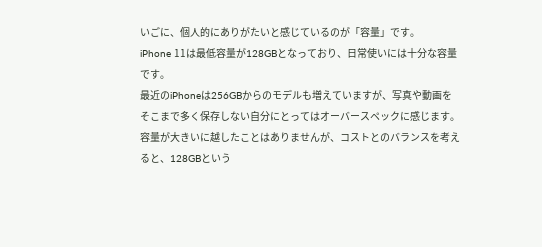いごに、個人的にありがたいと感じているのが「容量」です。
iPhone 11は最低容量が128GBとなっており、日常使いには十分な容量です。
最近のiPhoneは256GBからのモデルも増えていますが、写真や動画をそこまで多く保存しない自分にとってはオーバースペックに感じます。
容量が大きいに越したことはありませんが、コストとのバランスを考えると、128GBという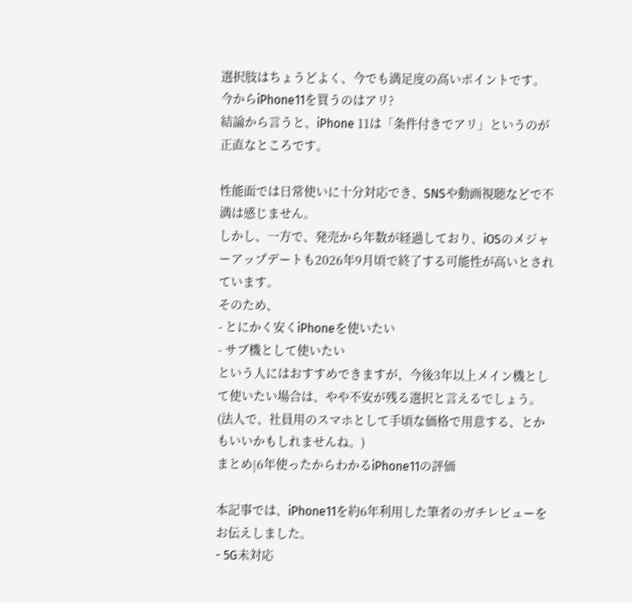選択肢はちょうどよく、今でも満足度の高いポイントです。
今からiPhone11を買うのはアリ?
結論から言うと、iPhone 11は「条件付きでアリ」というのが正直なところです。

性能面では日常使いに十分対応でき、SNSや動画視聴などで不満は感じません。
しかし、一方で、発売から年数が経過しており、iOSのメジャーアップデートも2026年9月頃で終了する可能性が高いとされています。
そのため、
- とにかく安くiPhoneを使いたい
- サブ機として使いたい
という人にはおすすめできますが、今後3年以上メイン機として使いたい場合は、やや不安が残る選択と言えるでしょう。
(法人で、社員用のスマホとして手頃な価格で用意する、とかもいいかもしれませんね。)
まとめ|6年使ったからわかるiPhone11の評価

本記事では、iPhone11を約6年利用した筆者のガチレビューをお伝えしました。
- 5G未対応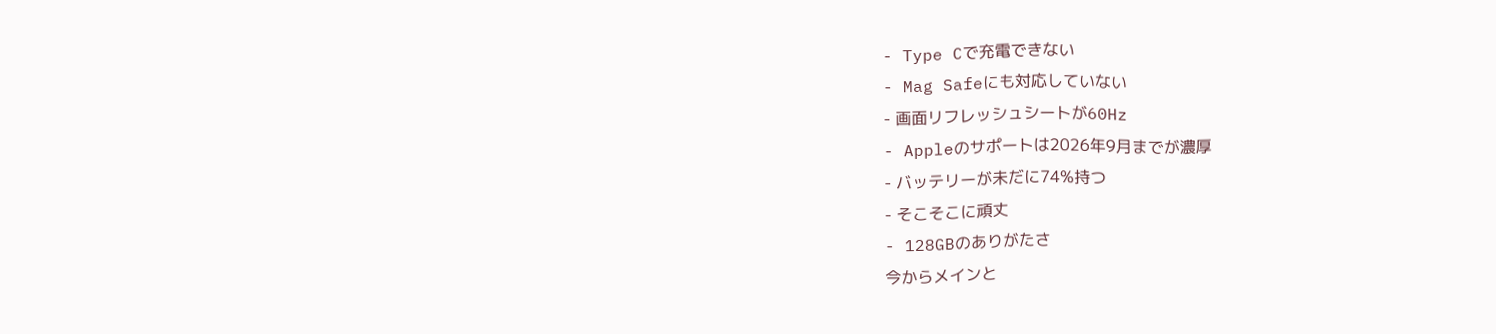- Type Cで充電できない
- Mag Safeにも対応していない
- 画面リフレッシュシートが60Hz
- Appleのサポートは2026年9月までが濃厚
- バッテリーが未だに74%持つ
- そこそこに頑丈
- 128GBのありがたさ
今からメインと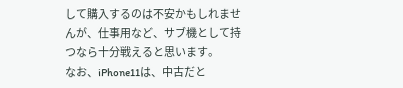して購入するのは不安かもしれませんが、仕事用など、サブ機として持つなら十分戦えると思います。
なお、iPhone11は、中古だと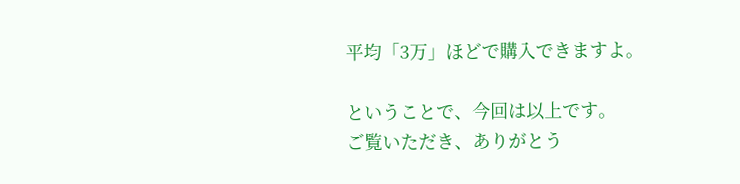平均「3万」ほどで購入できますよ。

ということで、今回は以上です。
ご覧いただき、ありがとう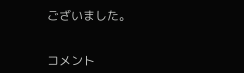ございました。


コメント